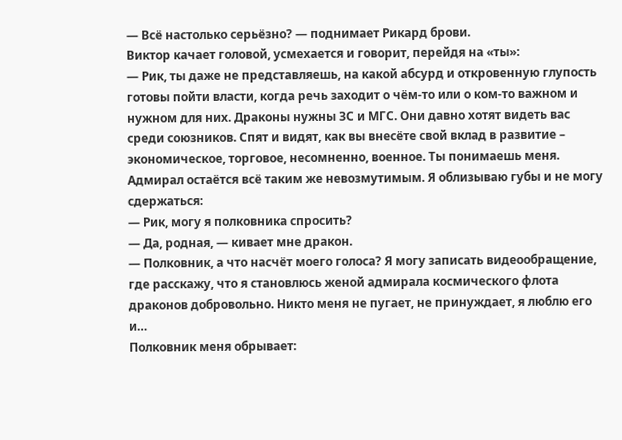— Всё настолько серьёзно? — поднимает Рикард брови.
Виктор качает головой, усмехается и говорит, перейдя на «ты»:
— Рик, ты даже не представляешь, на какой абсурд и откровенную глупость готовы пойти власти, когда речь заходит о чём-то или о ком-то важном и нужном для них. Драконы нужны ЗС и МГС. Они давно хотят видеть вас среди союзников. Спят и видят, как вы внесёте свой вклад в развитие – экономическое, торговое, несомненно, военное. Ты понимаешь меня.
Адмирал остаётся всё таким же невозмутимым. Я облизываю губы и не могу сдержаться:
— Рик, могу я полковника спросить?
— Да, родная, — кивает мне дракон.
— Полковник, а что насчёт моего голоса? Я могу записать видеообращение, где расскажу, что я становлюсь женой адмирала космического флота драконов добровольно. Никто меня не пугает, не принуждает, я люблю его и…
Полковник меня обрывает: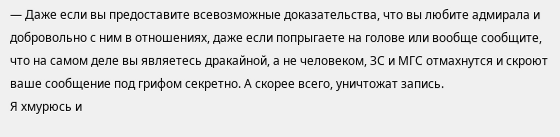— Даже если вы предоставите всевозможные доказательства, что вы любите адмирала и добровольно с ним в отношениях, даже если попрыгаете на голове или вообще сообщите, что на самом деле вы являетесь дракайной, а не человеком, ЗС и МГС отмахнутся и скроют ваше сообщение под грифом секретно. А скорее всего, уничтожат запись.
Я хмурюсь и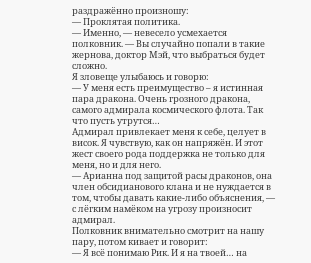раздражённо произношу:
— Проклятая политика.
— Именно, — невесело усмехается полковник. — Вы случайно попали в такие жернова, доктор Мэй, что выбраться будет сложно.
Я зловеще улыбаюсь и говорю:
— У меня есть преимущество – я истинная пара дракона. Очень грозного дракона, самого адмирала космического флота. Так что пусть утрутся…
Адмирал привлекает меня к себе, целует в висок. Я чувствую, как он напряжён. И этот жест своего рода поддержка не только для меня, но и для него.
— Арианна под защитой расы драконов, она член обсидианового клана и не нуждается в том, чтобы давать какие-либо объяснения, — с лёгким намёком на угрозу произносит адмирал.
Полковник внимательно смотрит на нашу пару, потом кивает и говорит:
— Я всё понимаю Рик. И я на твоей… на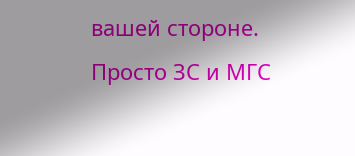вашей стороне. Просто ЗС и МГС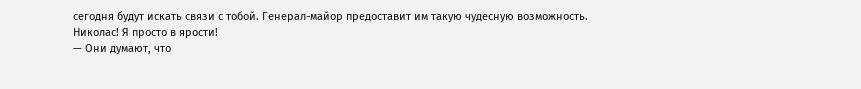сегодня будут искать связи с тобой. Генерал-майор предоставит им такую чудесную возможность.
Николас! Я просто в ярости!
— Они думают, что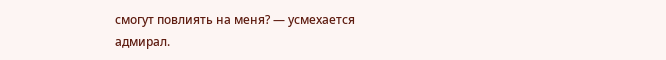смогут повлиять на меня? — усмехается адмирал.